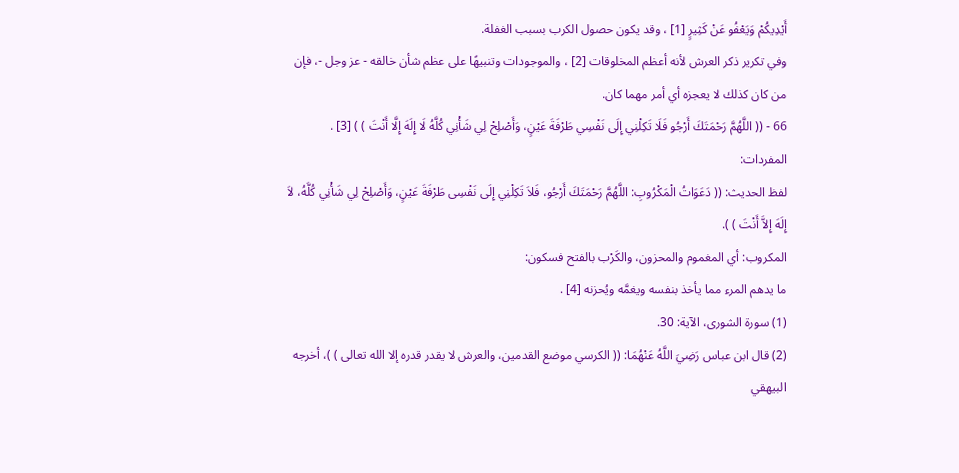أَيْدِيكُمْ وَيَعْفُو عَنْ كَثِيرٍ [1] ، وقد يكون حصول الكرب بسبب الغفلة.
وفي تكرير ذكر العرش لأنه أعظم المخلوقات [2] ، والموجودات وتنبيهًا على عظم شأن خالقه - عز وجل -، فإن من كان كذلك لا يعجزه أي أمر مهما كان.
66 - (( اللَّهُمَّ رَحْمَتَكَ أَرْجُو فَلَا تَكِلْنِي إِلَى نَفْسِي طَرْفَةَ عَيْنٍ، وَأَصْلِحْ لِي شَأْنِي كُلَّهُ لَا إِلَهَ إِلَّا أَنْتَ ) ) [3] .
المفردات:
لفظ الحديث: (( دَعَوَاتُ الْمَكْرُوبِ: اللَّهُمَّ رَحْمَتَكَ أَرْجُو، فَلاَ تَكِلْنِي إِلَى نَفْسِى طَرْفَةَ عَيْنٍ، وَأَصْلِحْ لِي شَأْنِي كُلَّهُ، لاَ إِلَهَ إِلاَّ أَنْتَ ) ).
المكروب: أي المغموم والمحزون، والكَرْب بالفتح فسكون:
ما يدهم المرء مما يأخذ بنفسه ويغمَّه ويُحزنه [4] .
(1) سورة الشورى، الآية: 30.
(2) قال ابن عباس رَضِيَ اللَّهُ عَنْهُمَا: (( الكرسي موضع القدمين، والعرش لا يقدر قدره إلا الله تعالى ) )، أخرجه البيهقي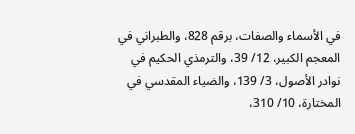في الأسماء والصفات، برقم 828، والطبراني في المعجم الكبير، 12/ 39، والترمذي الحكيم في نوادر الأصول، 3/ 139، والضياء المقدسي في المختارة، 10/ 310،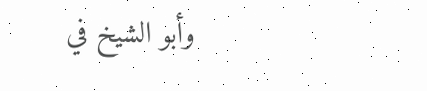وأبو الشيخ في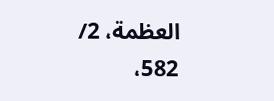العظمة، 2/ 582،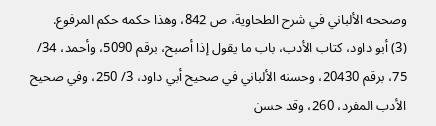وصححه الألباني في شرح الطحاوية، ص 842، وهذا حكمه حكم المرفوع.
(3) أبو داود، كتاب الأدب، باب ما يقول إذا أصبح، برقم 5090، وأحمد، 34/ 75، برقم 20430، وحسنه الألباني في صحيح أبي داود، 3/ 250، وفي صحيح الأدب المفرد، 260، وقد حسن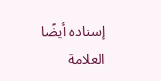إسناده أيضًا العلامة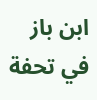ابن باز في تحفة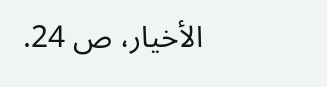الأخيار، ص 24.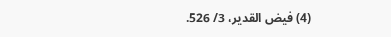(4) فيض القدير، 3/ 526.